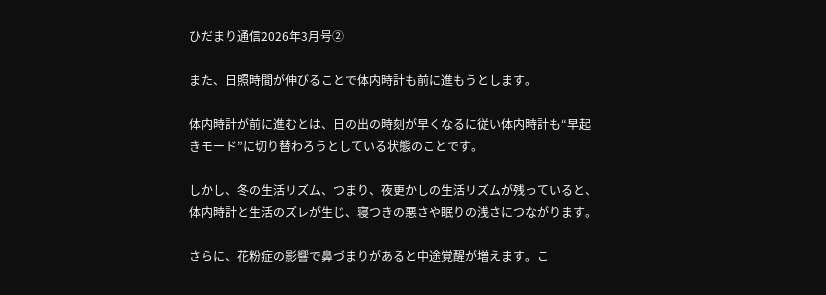ひだまり通信2026年3月号②

また、日照時間が伸びることで体内時計も前に進もうとします。

体内時計が前に進むとは、日の出の時刻が早くなるに従い体内時計も“早起きモード”に切り替わろうとしている状態のことです。

しかし、冬の生活リズム、つまり、夜更かしの生活リズムが残っていると、体内時計と生活のズレが生じ、寝つきの悪さや眠りの浅さにつながります。

さらに、花粉症の影響で鼻づまりがあると中途覚醒が増えます。こ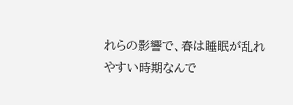れらの影響で、春は睡眠が乱れやすい時期なんで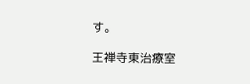す。

王禅寺東治療室